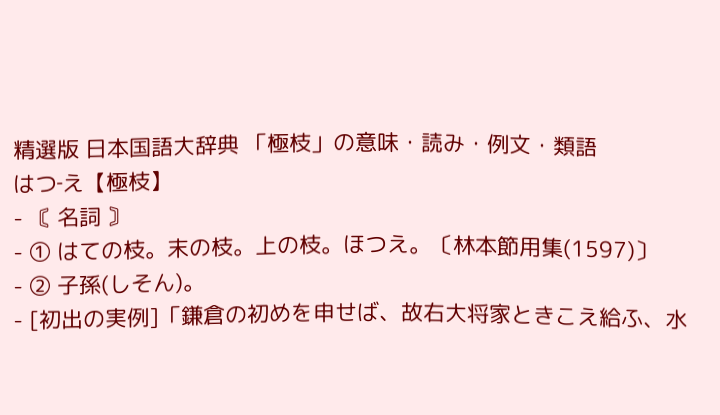精選版 日本国語大辞典 「極枝」の意味・読み・例文・類語
はつ‐え【極枝】
- 〘 名詞 〙
- ① はての枝。末の枝。上の枝。ほつえ。〔林本節用集(1597)〕
- ② 子孫(しそん)。
- [初出の実例]「鎌倉の初めを申せば、故右大将家ときこえ給ふ、水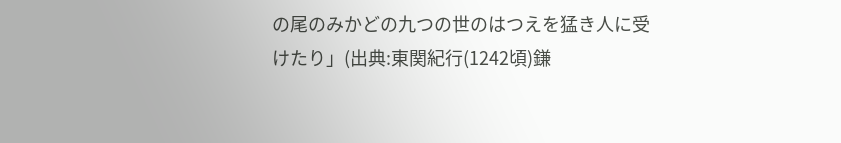の尾のみかどの九つの世のはつえを猛き人に受けたり」(出典:東関紀行(1242頃)鎌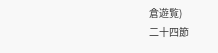倉遊覧)
二十四節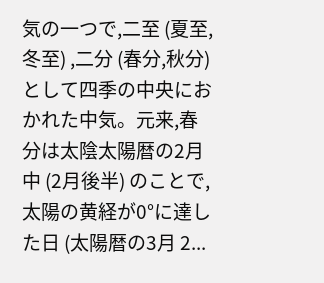気の一つで,二至 (夏至,冬至) ,二分 (春分,秋分) として四季の中央におかれた中気。元来,春分は太陰太陽暦の2月中 (2月後半) のことで,太陽の黄経が0°に達した日 (太陽暦の3月 2...